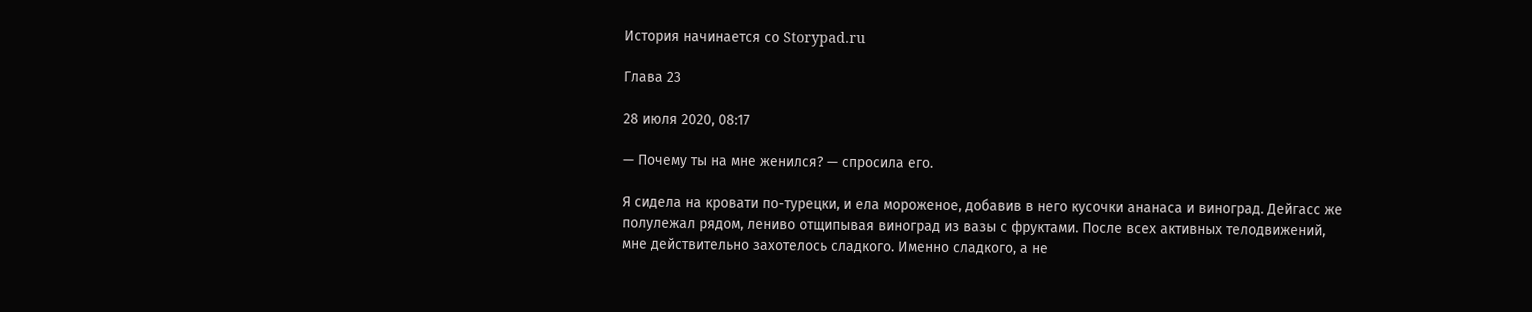История начинается со Storypad.ru

Глава 23

28 июля 2020, 08:17

— Почему ты на мне женился? — спросила его.

Я сидела на кровати по-турецки, и ела мороженое, добавив в него кусочки ананаса и виноград. Дейгасс же полулежал рядом, лениво отщипывая виноград из вазы с фруктами. После всех активных телодвижений, мне действительно захотелось сладкого. Именно сладкого, а не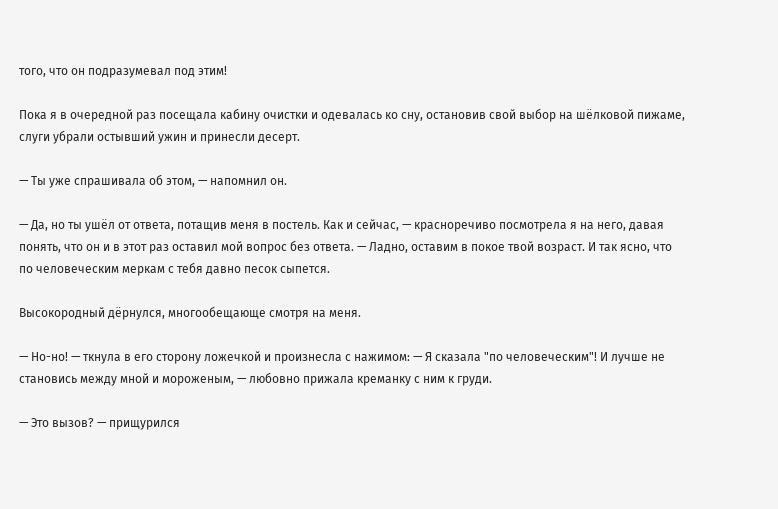того, что он подразумевал под этим!

Пока я в очередной раз посещала кабину очистки и одевалась ко сну, остановив свой выбор на шёлковой пижаме, слуги убрали остывший ужин и принесли десерт.

— Ты уже спрашивала об этом, — напомнил он.

— Да, но ты ушёл от ответа, потащив меня в постель. Как и сейчас, — красноречиво посмотрела я на него, давая понять, что он и в этот раз оставил мой вопрос без ответа. — Ладно, оставим в покое твой возраст. И так ясно, что по человеческим меркам с тебя давно песок сыпется.

Высокородный дёрнулся, многообещающе смотря на меня.

— Но-но! — ткнула в его сторону ложечкой и произнесла с нажимом: — Я сказала "по человеческим"! И лучше не становись между мной и мороженым, — любовно прижала креманку с ним к груди.

— Это вызов? — прищурился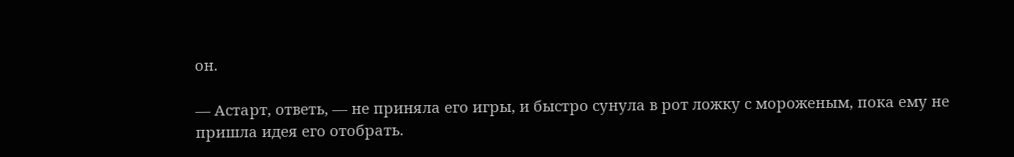он.

— Астарт, ответь, — не приняла его игры, и быстро сунула в рот ложку с мороженым, пока ему не пришла идея его отобрать.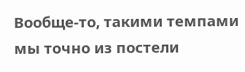Вообще-то, такими темпами мы точно из постели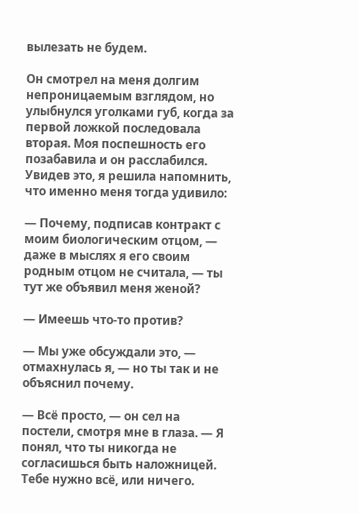вылезать не будем.

Он смотрел на меня долгим непроницаемым взглядом, но улыбнулся уголками губ, когда за первой ложкой последовала вторая. Моя поспешность его позабавила и он расслабился. Увидев это, я решила напомнить, что именно меня тогда удивило:

— Почему, подписав контракт с моим биологическим отцом, — даже в мыслях я его своим родным отцом не считала, — ты тут же объявил меня женой?

— Имеешь что-то против?

— Мы уже обсуждали это, — отмахнулась я, — но ты так и не объяснил почему.

— Всё просто, — он сел на постели, смотря мне в глаза. — Я понял, что ты никогда не согласишься быть наложницей. Тебе нужно всё, или ничего.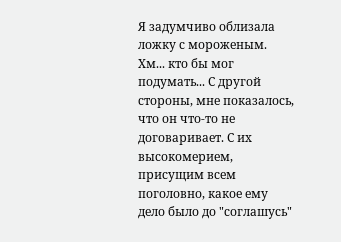Я задумчиво облизала ложку с мороженым. Хм... кто бы мог подумать... С другой стороны, мне показалось, что он что-то не договаривает. С их высокомерием, присущим всем поголовно, какое ему дело было до "соглашусь"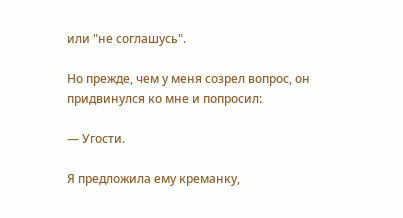или "не соглашусь".

Но прежде, чем у меня созрел вопрос, он придвинулся ко мне и попросил:

— Угости.

Я предложила ему креманку,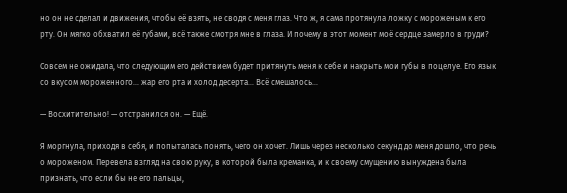но он не сделал и движения, чтобы её взять, не сводя с меня глаз. Что ж, я сама протянула ложку с мороженым к его рту. Он мягко обхватил её губами, всё также смотря мне в глаза. И почему в этот момент моё сердце замерло в груди?

Совсем не ожидала, что следующим его действием будет притянуть меня к себе и накрыть мои губы в поцелуе. Его язык со вкусом мороженного... жар его рта и холод десерта... Всё смешалось...

— Восхитительно! — отстранился он. — Ещё.

Я моргнула, приходя в себя, и попыталась понять, чего он хочет. Лишь через несколько секунд до меня дошло, что речь о мороженом. Перевела взгляд на свою руку, в которой была креманка, и к своему смущению вынуждена была признать, что если бы не его пальцы,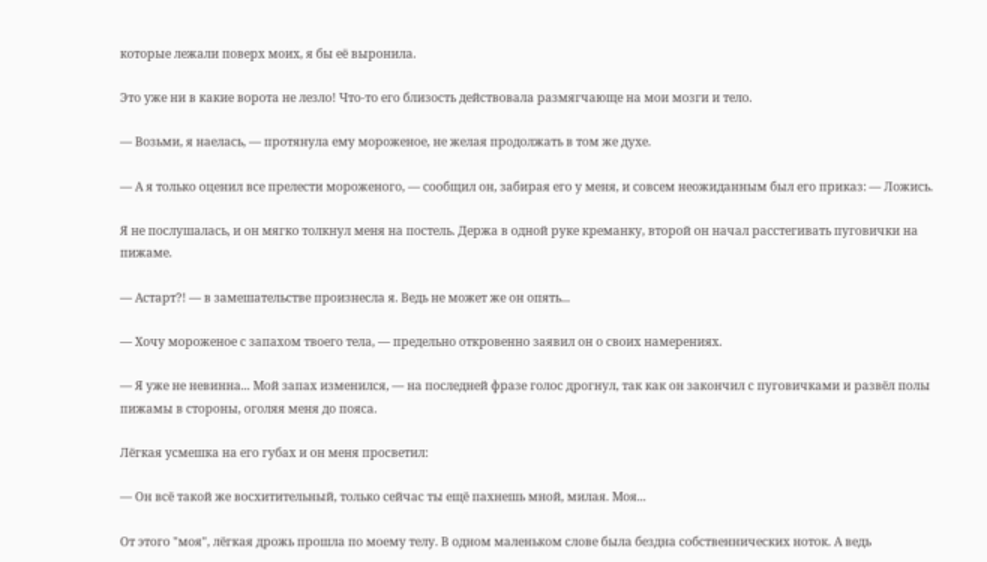которые лежали поверх моих, я бы её выронила.

Это уже ни в какие ворота не лезло! Что-то его близость действовала размягчающе на мои мозги и тело.

— Возьми, я наелась, — протянула ему мороженое, не желая продолжать в том же духе.

— А я только оценил все прелести мороженого, — сообщил он, забирая его у меня, и совсем неожиданным был его приказ: — Ложись.

Я не послушалась, и он мягко толкнул меня на постель. Держа в одной руке креманку, второй он начал расстегивать пуговички на пижаме.

— Астарт?! — в замешательстве произнесла я. Ведь не может же он опять...

— Хочу мороженое с запахом твоего тела, — предельно откровенно заявил он о своих намерениях.

— Я уже не невинна... Мой запах изменился, — на последней фразе голос дрогнул, так как он закончил с пуговичками и развёл полы пижамы в стороны, оголяя меня до пояса.

Лёгкая усмешка на его губах и он меня просветил:

— Он всё такой же восхитительный, только сейчас ты ещё пахнешь мной, милая. Моя...

От этого "моя", лёгкая дрожь прошла по моему телу. В одном маленьком слове была бездна собственнических ноток. А ведь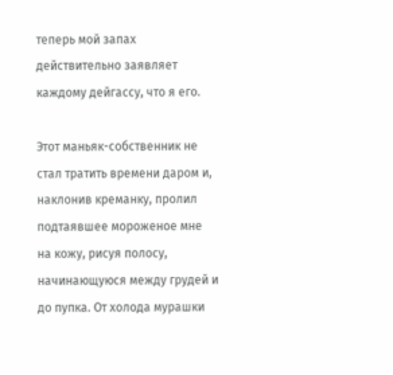теперь мой запах действительно заявляет каждому дейгассу, что я его.

Этот маньяк-собственник не стал тратить времени даром и, наклонив креманку, пролил подтаявшее мороженое мне на кожу, рисуя полосу, начинающуюся между грудей и до пупка. От холода мурашки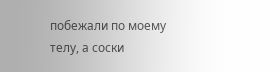побежали по моему телу, а соски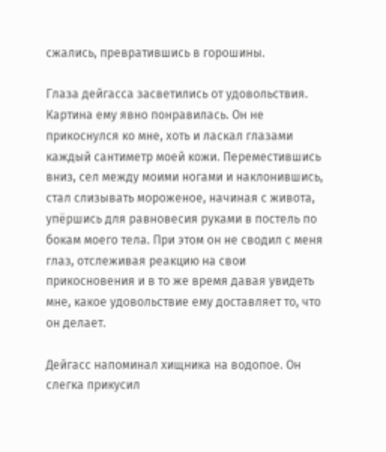сжались, превратившись в горошины.

Глаза дейгасса засветились от удовольствия. Картина ему явно понравилась. Он не прикоснулся ко мне, хоть и ласкал глазами каждый сантиметр моей кожи. Переместившись вниз, сел между моими ногами и наклонившись, стал слизывать мороженое, начиная с живота, упёршись для равновесия руками в постель по бокам моего тела. При этом он не сводил с меня глаз, отслеживая реакцию на свои прикосновения и в то же время давая увидеть мне, какое удовольствие ему доставляет то, что он делает.

Дейгасс напоминал хищника на водопое. Он слегка прикусил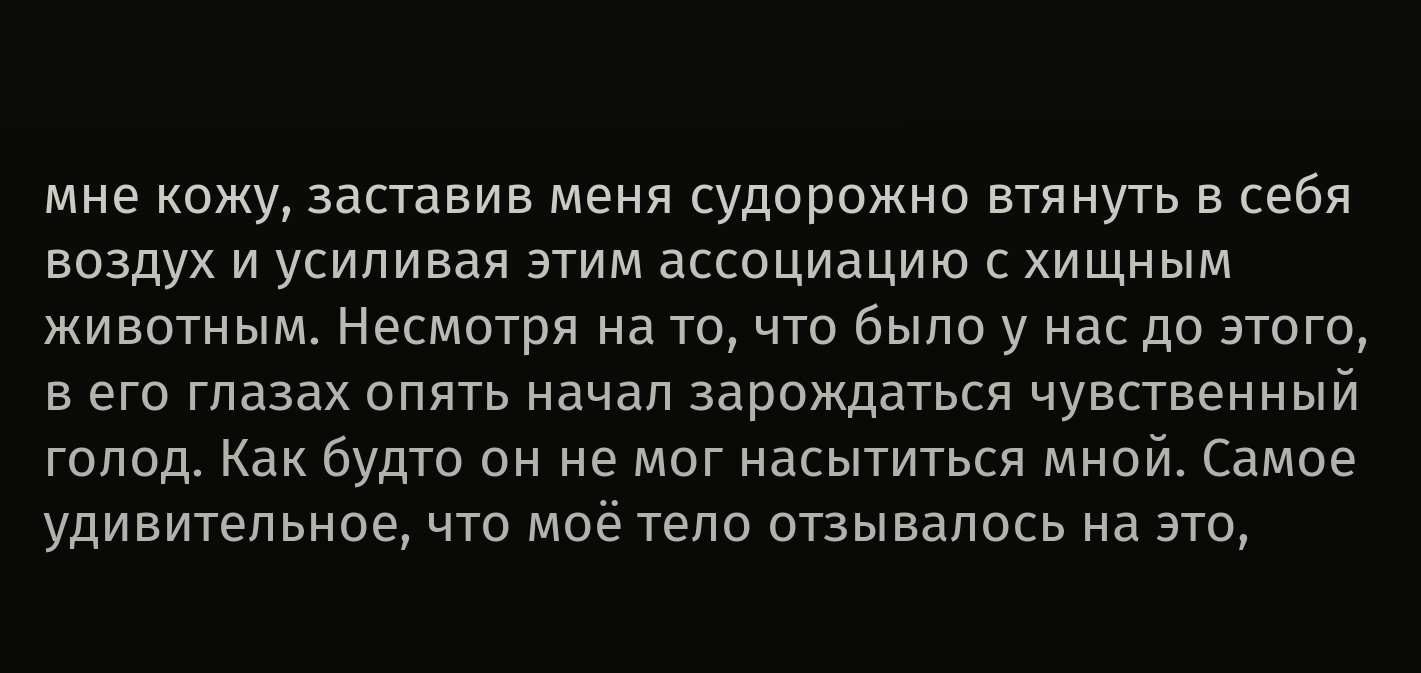мне кожу, заставив меня судорожно втянуть в себя воздух и усиливая этим ассоциацию с хищным животным. Несмотря на то, что было у нас до этого, в его глазах опять начал зарождаться чувственный голод. Как будто он не мог насытиться мной. Самое удивительное, что моё тело отзывалось на это,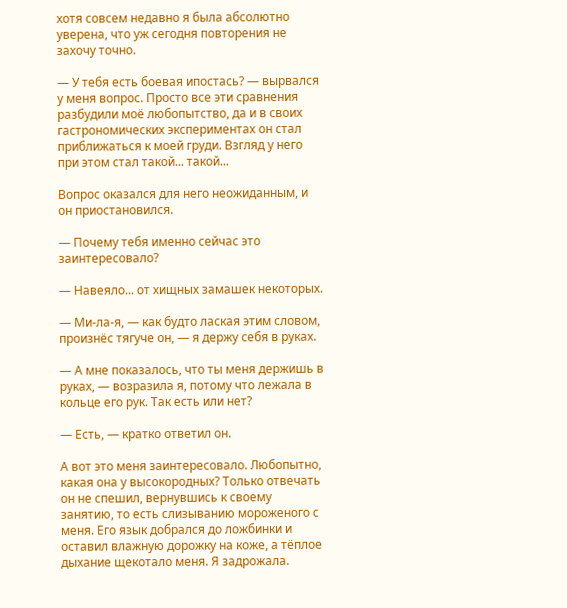хотя совсем недавно я была абсолютно уверена, что уж сегодня повторения не захочу точно.

— У тебя есть боевая ипостась? — вырвался у меня вопрос. Просто все эти сравнения разбудили моё любопытство, да и в своих гастрономических экспериментах он стал приближаться к моей груди. Взгляд у него при этом стал такой... такой...

Вопрос оказался для него неожиданным, и он приостановился.

— Почему тебя именно сейчас это заинтересовало?

— Навеяло... от хищных замашек некоторых.

— Ми-ла-я, — как будто лаская этим словом, произнёс тягуче он, — я держу себя в руках.

— А мне показалось, что ты меня держишь в руках, — возразила я, потому что лежала в кольце его рук. Так есть или нет?

— Есть, — кратко ответил он.

А вот это меня заинтересовало. Любопытно, какая она у высокородных? Только отвечать он не спешил, вернувшись к своему занятию, то есть слизыванию мороженого с меня. Его язык добрался до ложбинки и оставил влажную дорожку на коже, а тёплое дыхание щекотало меня. Я задрожала.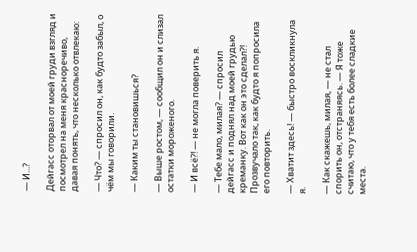— И...?

Дейгасс оторвал от моей груди взгляд и посмотрел на меня красноречиво, давая понять, что несколько отвлекаю:

— Что? — спросил он, как будто забыл, о чём мы говорили.

— Каким ты становишься?

— Выше ростом, — сообщил он и слизал остатки мороженого.

— И всё?! — не могла поверить я.

— Тебе мало, милая? — спросил дейгасс и поднял над моей грудью креманку. Вот как он это сделал?! Прозвучало так, как будто я попросила его повторить.

— Хватит здесь! — быстро воскликнула я.

— Как скажешь, милая, — не стал спорить он, отстраняясь. — Я тоже считаю, что у тебя есть более сладкие места.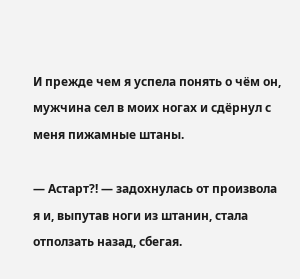И прежде чем я успела понять о чём он, мужчина сел в моих ногах и сдёрнул с меня пижамные штаны.

— Астарт?! — задохнулась от произвола я и, выпутав ноги из штанин, стала отползать назад, сбегая.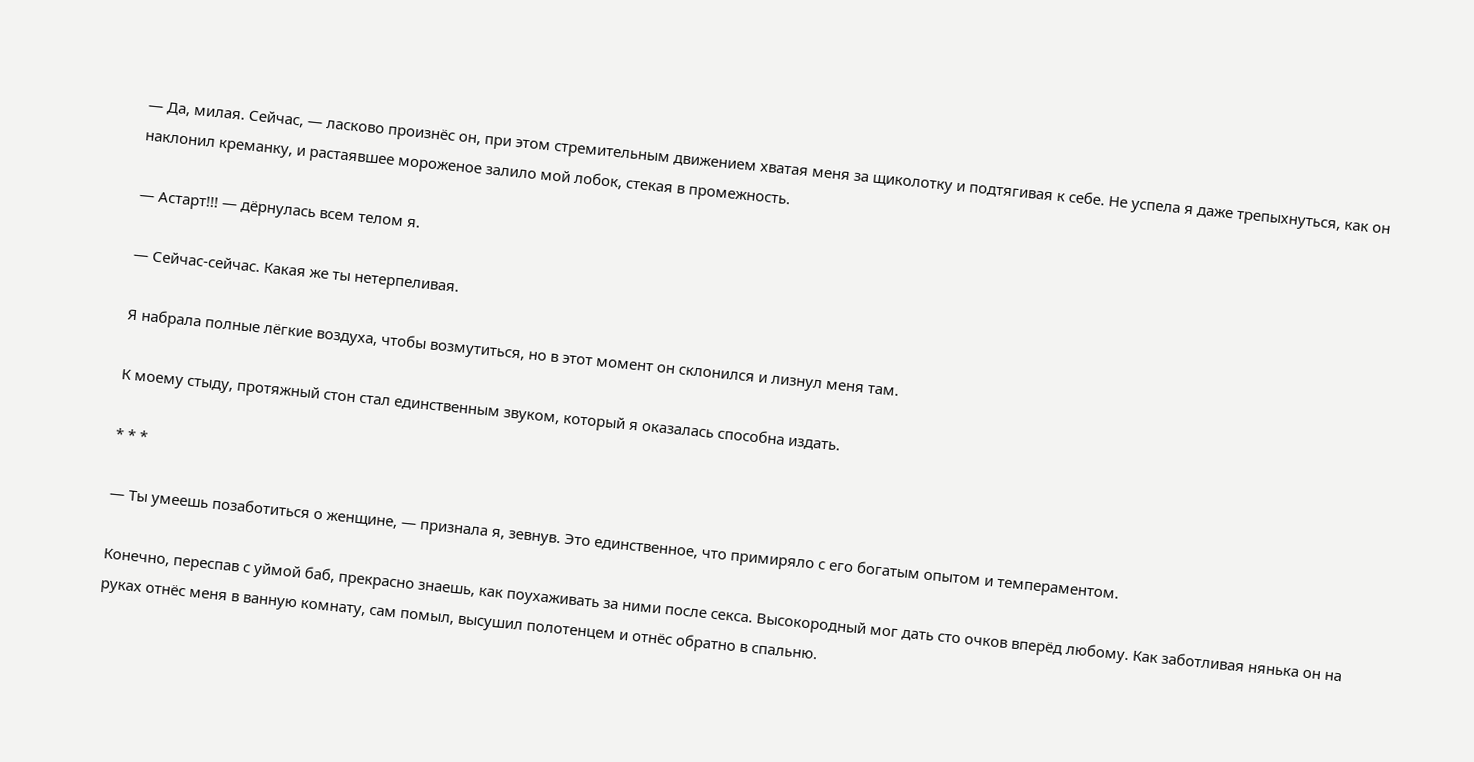— Да, милая. Сейчас, — ласково произнёс он, при этом стремительным движением хватая меня за щиколотку и подтягивая к себе. Не успела я даже трепыхнуться, как он наклонил креманку, и растаявшее мороженое залило мой лобок, стекая в промежность.

— Астарт!!! — дёрнулась всем телом я.

— Сейчас-сейчас. Какая же ты нетерпеливая.

Я набрала полные лёгкие воздуха, чтобы возмутиться, но в этот момент он склонился и лизнул меня там.

К моему стыду, протяжный стон стал единственным звуком, который я оказалась способна издать.

* * *

— Ты умеешь позаботиться о женщине, — признала я, зевнув. Это единственное, что примиряло с его богатым опытом и темпераментом.

Конечно, переспав с уймой баб, прекрасно знаешь, как поухаживать за ними после секса. Высокородный мог дать сто очков вперёд любому. Как заботливая нянька он на руках отнёс меня в ванную комнату, сам помыл, высушил полотенцем и отнёс обратно в спальню.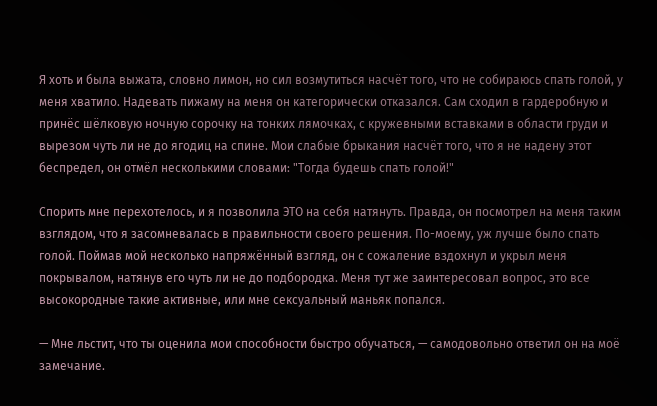Я хоть и была выжата, словно лимон, но сил возмутиться насчёт того, что не собираюсь спать голой, у меня хватило. Надевать пижаму на меня он категорически отказался. Сам сходил в гардеробную и принёс шёлковую ночную сорочку на тонких лямочках, с кружевными вставками в области груди и вырезом чуть ли не до ягодиц на спине. Мои слабые брыкания насчёт того, что я не надену этот беспредел, он отмёл несколькими словами: "Тогда будешь спать голой!"

Спорить мне перехотелось, и я позволила ЭТО на себя натянуть. Правда, он посмотрел на меня таким взглядом, что я засомневалась в правильности своего решения. По-моему, уж лучше было спать голой. Поймав мой несколько напряжённый взгляд, он с сожаление вздохнул и укрыл меня покрывалом, натянув его чуть ли не до подбородка. Меня тут же заинтересовал вопрос, это все высокородные такие активные, или мне сексуальный маньяк попался.

— Мне льстит, что ты оценила мои способности быстро обучаться, — самодовольно ответил он на моё замечание.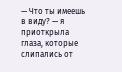— Что ты имеешь в виду? — я приоткрыла глаза, которые слипались от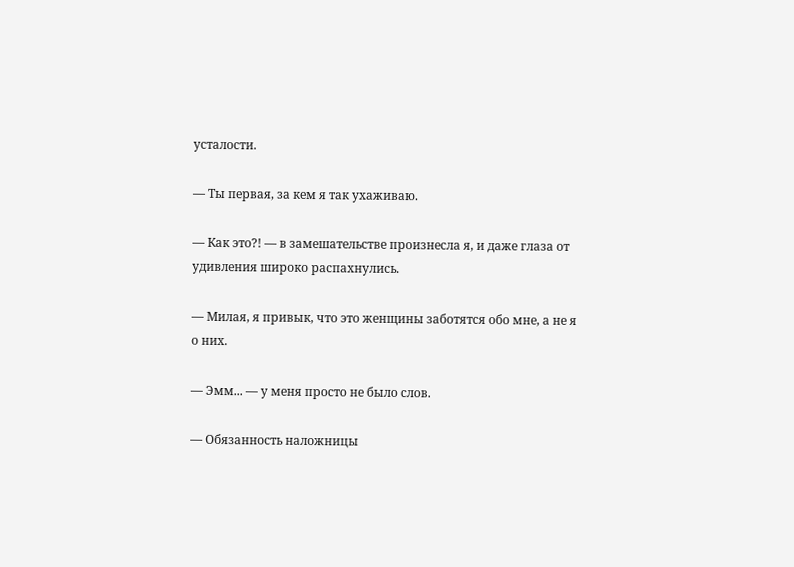усталости.

— Ты первая, за кем я так ухаживаю.

— Как это?! — в замешательстве произнесла я, и даже глаза от удивления широко распахнулись.

— Милая, я привык, что это женщины заботятся обо мне, а не я о них.

— Эмм... — у меня просто не было слов.

— Обязанность наложницы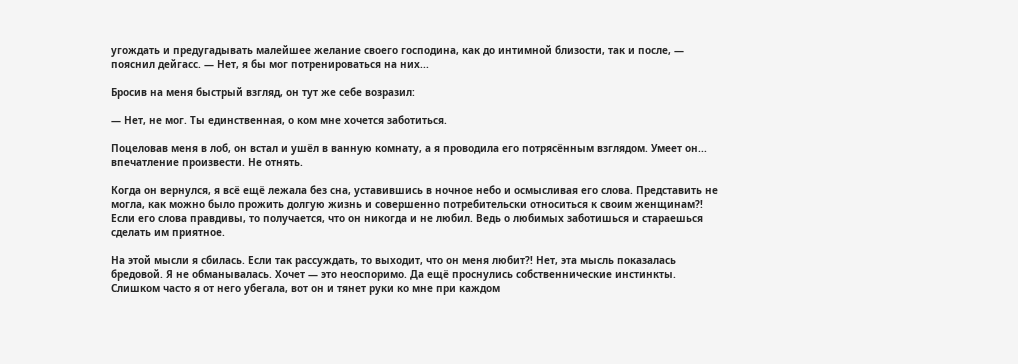угождать и предугадывать малейшее желание своего господина, как до интимной близости, так и после, — пояснил дейгасс. — Нет, я бы мог потренироваться на них...

Бросив на меня быстрый взгляд, он тут же себе возразил:

— Нет, не мог. Ты единственная, о ком мне хочется заботиться.

Поцеловав меня в лоб, он встал и ушёл в ванную комнату, а я проводила его потрясённым взглядом. Умеет он... впечатление произвести. Не отнять.

Когда он вернулся, я всё ещё лежала без сна, уставившись в ночное небо и осмысливая его слова. Представить не могла, как можно было прожить долгую жизнь и совершенно потребительски относиться к своим женщинам?! Если его слова правдивы, то получается, что он никогда и не любил. Ведь о любимых заботишься и стараешься сделать им приятное.

На этой мысли я сбилась. Если так рассуждать, то выходит, что он меня любит?! Нет, эта мысль показалась бредовой. Я не обманывалась. Хочет — это неоспоримо. Да ещё проснулись собственнические инстинкты. Слишком часто я от него убегала, вот он и тянет руки ко мне при каждом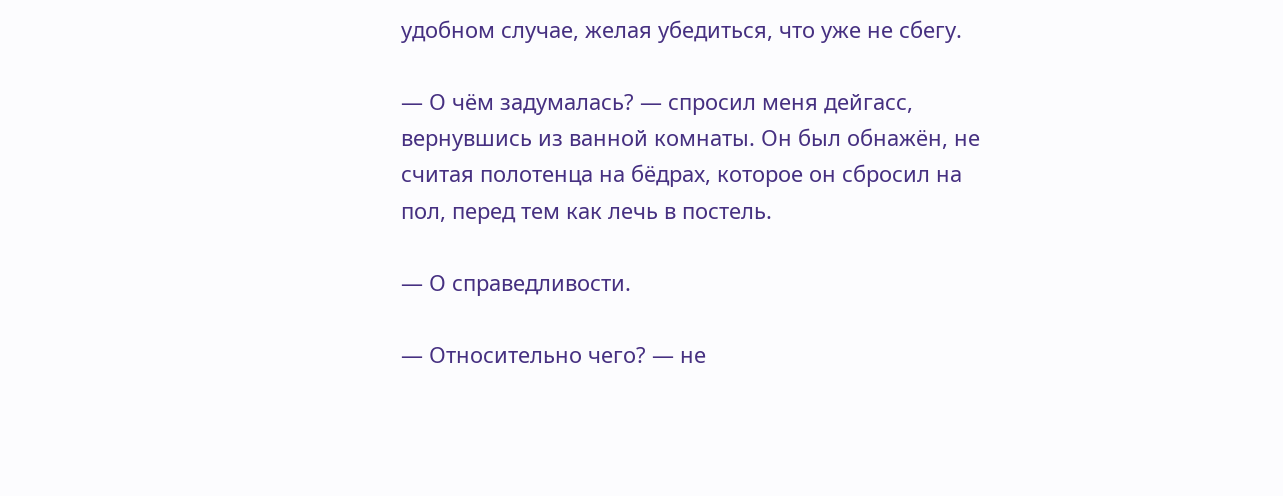удобном случае, желая убедиться, что уже не сбегу.

— О чём задумалась? — спросил меня дейгасс, вернувшись из ванной комнаты. Он был обнажён, не считая полотенца на бёдрах, которое он сбросил на пол, перед тем как лечь в постель.

— О справедливости.

— Относительно чего? — не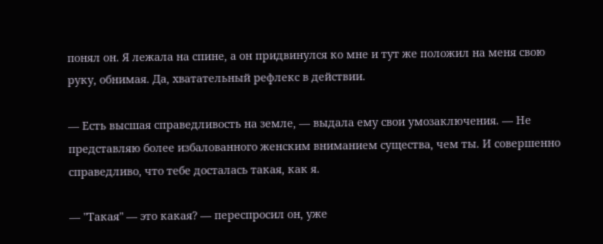понял он. Я лежала на спине, а он придвинулся ко мне и тут же положил на меня свою руку, обнимая. Да, хватательный рефлекс в действии.

— Есть высшая справедливость на земле, — выдала ему свои умозаключения. — Не представляю более избалованного женским вниманием существа, чем ты. И совершенно справедливо, что тебе досталась такая, как я.

— "Такая" — это какая? — переспросил он, уже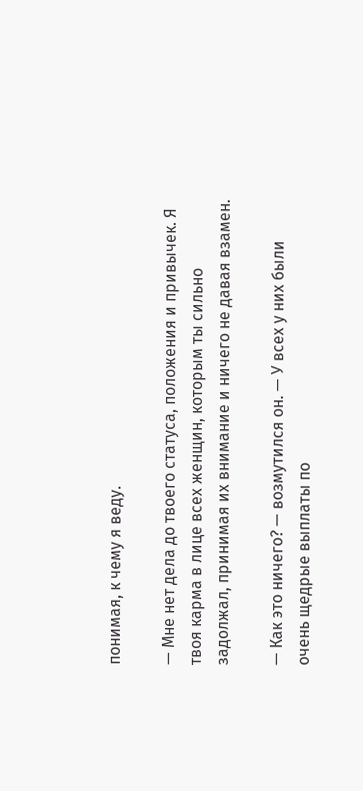понимая, к чему я веду.

— Мне нет дела до твоего статуса, положения и привычек. Я твоя карма в лице всех женщин, которым ты сильно задолжал, принимая их внимание и ничего не давая взамен.

— Как это ничего? — возмутился он. — У всех у них были очень щедрые выплаты по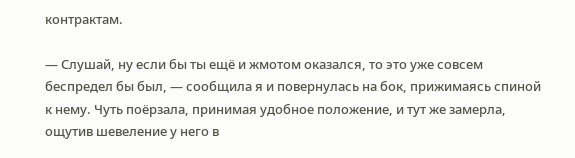контрактам.

— Слушай, ну если бы ты ещё и жмотом оказался, то это уже совсем беспредел бы был, — сообщила я и повернулась на бок, прижимаясь спиной к нему. Чуть поёрзала, принимая удобное положение, и тут же замерла, ощутив шевеление у него в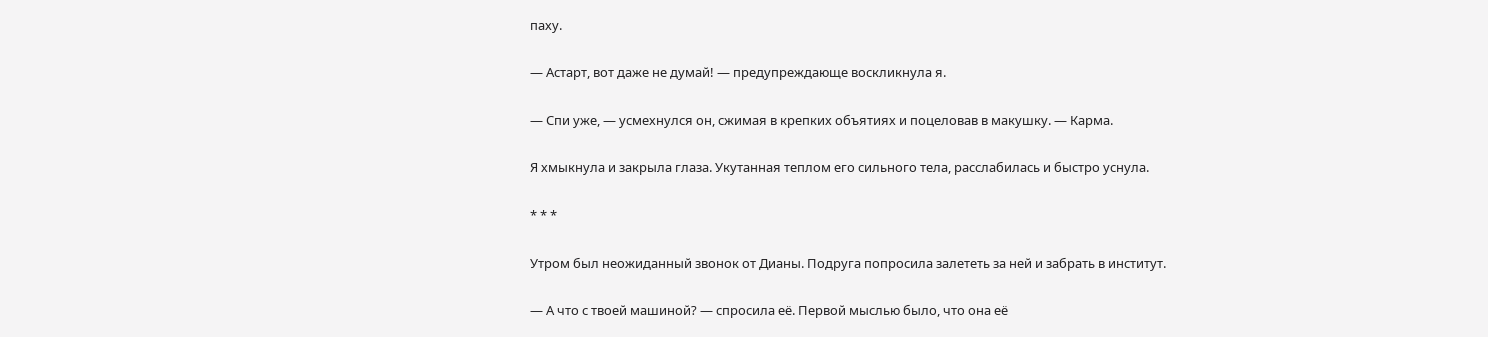паху.

— Астарт, вот даже не думай! — предупреждающе воскликнула я.

— Спи уже, — усмехнулся он, сжимая в крепких объятиях и поцеловав в макушку. — Карма.

Я хмыкнула и закрыла глаза. Укутанная теплом его сильного тела, расслабилась и быстро уснула.

* * *

Утром был неожиданный звонок от Дианы. Подруга попросила залететь за ней и забрать в институт.

— А что с твоей машиной? — спросила её. Первой мыслью было, что она её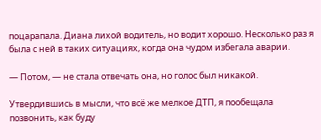поцарапала. Диана лихой водитель, но водит хорошо. Несколько раз я была с ней в таких ситуациях, когда она чудом избегала аварии.

— Потом, — не стала отвечать она, но голос был никакой.

Утвердившись в мысли, что всё же мелкое ДТП, я пообещала позвонить, как буду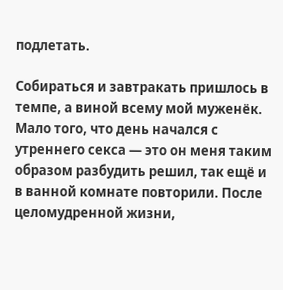подлетать.

Собираться и завтракать пришлось в темпе, а виной всему мой муженёк. Мало того, что день начался с утреннего секса — это он меня таким образом разбудить решил, так ещё и в ванной комнате повторили. После целомудренной жизни,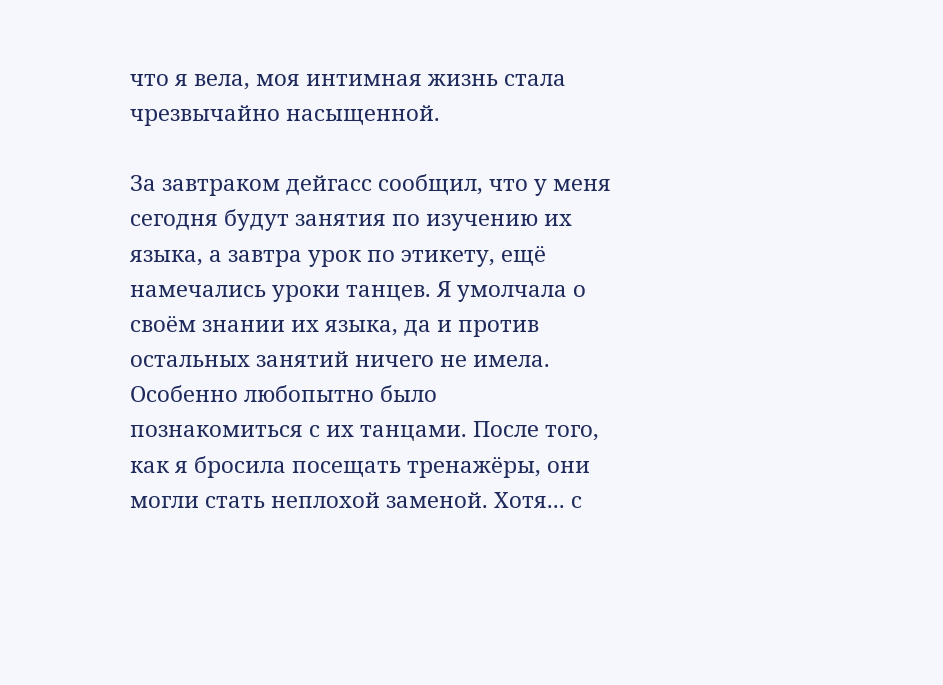что я вела, моя интимная жизнь стала чрезвычайно насыщенной.

За завтраком дейгасс сообщил, что у меня сегодня будут занятия по изучению их языка, а завтра урок по этикету, ещё намечались уроки танцев. Я умолчала о своём знании их языка, да и против остальных занятий ничего не имела. Особенно любопытно было познакомиться с их танцами. После того, как я бросила посещать тренажёры, они могли стать неплохой заменой. Хотя... с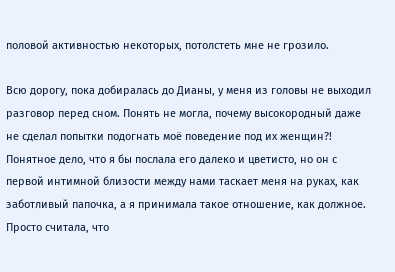половой активностью некоторых, потолстеть мне не грозило.

Всю дорогу, пока добиралась до Дианы, у меня из головы не выходил разговор перед сном. Понять не могла, почему высокородный даже не сделал попытки подогнать моё поведение под их женщин?! Понятное дело, что я бы послала его далеко и цветисто, но он с первой интимной близости между нами таскает меня на руках, как заботливый папочка, а я принимала такое отношение, как должное. Просто считала, что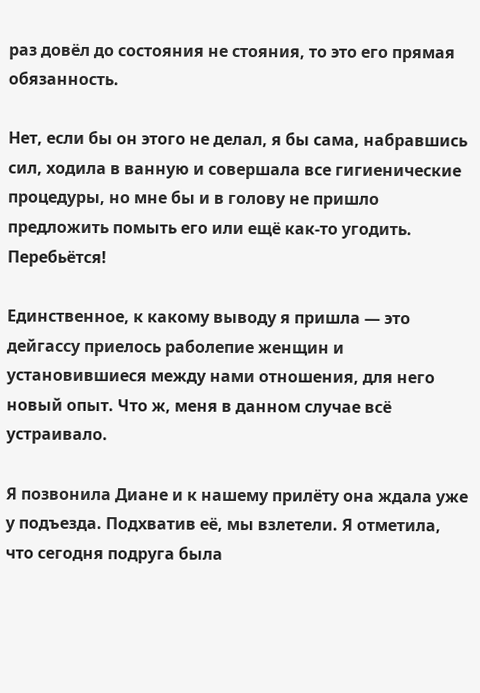раз довёл до состояния не стояния, то это его прямая обязанность.

Нет, если бы он этого не делал, я бы сама, набравшись сил, ходила в ванную и совершала все гигиенические процедуры, но мне бы и в голову не пришло предложить помыть его или ещё как-то угодить. Перебьётся!

Единственное, к какому выводу я пришла — это дейгассу приелось раболепие женщин и установившиеся между нами отношения, для него новый опыт. Что ж, меня в данном случае всё устраивало.

Я позвонила Диане и к нашему прилёту она ждала уже у подъезда. Подхватив её, мы взлетели. Я отметила, что сегодня подруга была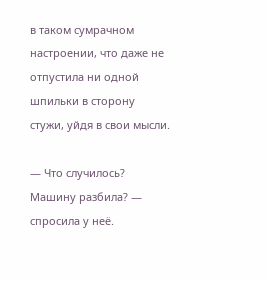в таком сумрачном настроении, что даже не отпустила ни одной шпильки в сторону стужи, уйдя в свои мысли.

— Что случилось? Машину разбила? — спросила у неё.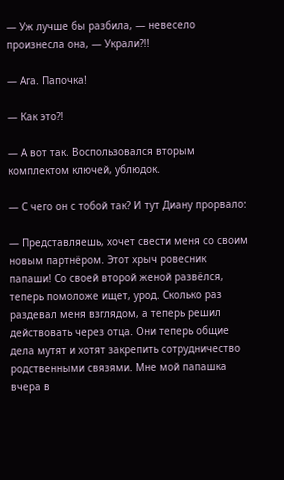— Уж лучше бы разбила, — невесело произнесла она, — Украли?!!

— Ага. Папочка!

— Как это?!

— А вот так. Воспользовался вторым комплектом ключей, ублюдок.

— С чего он с тобой так? И тут Диану прорвало:

— Представляешь, хочет свести меня со своим новым партнёром. Этот хрыч ровесник папаши! Со своей второй женой развёлся, теперь помоложе ищет, урод. Сколько раз раздевал меня взглядом, а теперь решил действовать через отца. Они теперь общие дела мутят и хотят закрепить сотрудничество родственными связями. Мне мой папашка вчера в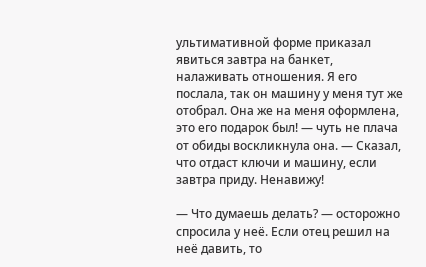ультимативной форме приказал явиться завтра на банкет, налаживать отношения. Я его послала, так он машину у меня тут же отобрал. Она же на меня оформлена, это его подарок был! — чуть не плача от обиды воскликнула она. — Сказал, что отдаст ключи и машину, если завтра приду. Ненавижу!

— Что думаешь делать? — осторожно спросила у неё. Если отец решил на неё давить, то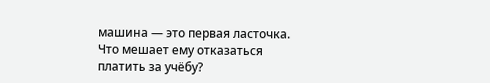машина — это первая ласточка. Что мешает ему отказаться платить за учёбу?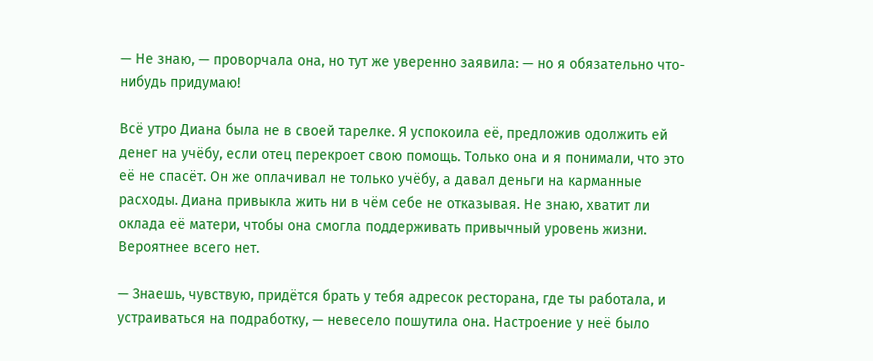— Не знаю, — проворчала она, но тут же уверенно заявила: — но я обязательно что-нибудь придумаю!

Всё утро Диана была не в своей тарелке. Я успокоила её, предложив одолжить ей денег на учёбу, если отец перекроет свою помощь. Только она и я понимали, что это её не спасёт. Он же оплачивал не только учёбу, а давал деньги на карманные расходы. Диана привыкла жить ни в чём себе не отказывая. Не знаю, хватит ли оклада её матери, чтобы она смогла поддерживать привычный уровень жизни. Вероятнее всего нет.

— Знаешь, чувствую, придётся брать у тебя адресок ресторана, где ты работала, и устраиваться на подработку, — невесело пошутила она. Настроение у неё было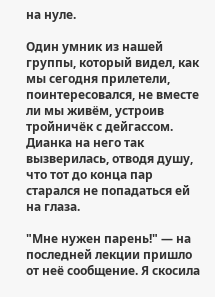на нуле.

Один умник из нашей группы, который видел, как мы сегодня прилетели, поинтересовался, не вместе ли мы живём, устроив тройничёк с дейгассом. Дианка на него так вызверилась, отводя душу, что тот до конца пар старался не попадаться ей на глаза.

"Мне нужен парень!" — на последней лекции пришло от неё сообщение. Я скосила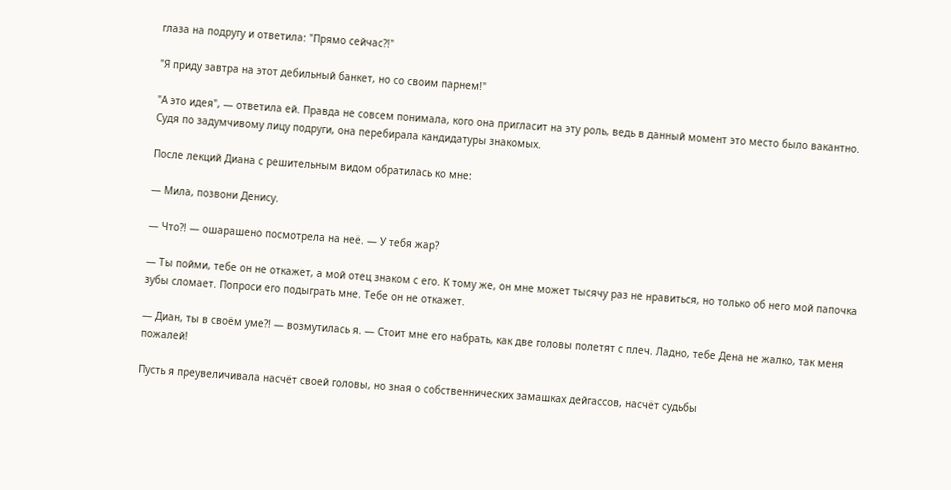глаза на подругу и ответила: "Прямо сейчас?!"

"Я приду завтра на этот дебильный банкет, но со своим парнем!"

"А это идея", — ответила ей. Правда не совсем понимала, кого она пригласит на эту роль, ведь в данный момент это место было вакантно. Судя по задумчивому лицу подруги, она перебирала кандидатуры знакомых.

После лекций Диана с решительным видом обратилась ко мне:

— Мила, позвони Денису.

— Что?! — ошарашено посмотрела на неё. — У тебя жар?

— Ты пойми, тебе он не откажет, а мой отец знаком с его. К тому же, он мне может тысячу раз не нравиться, но только об него мой папочка зубы сломает. Попроси его подыграть мне. Тебе он не откажет.

— Диан, ты в своём уме?! — возмутилась я. — Стоит мне его набрать, как две головы полетят с плеч. Ладно, тебе Дена не жалко, так меня пожалей!

Пусть я преувеличивала насчёт своей головы, но зная о собственнических замашках дейгассов, насчёт судьбы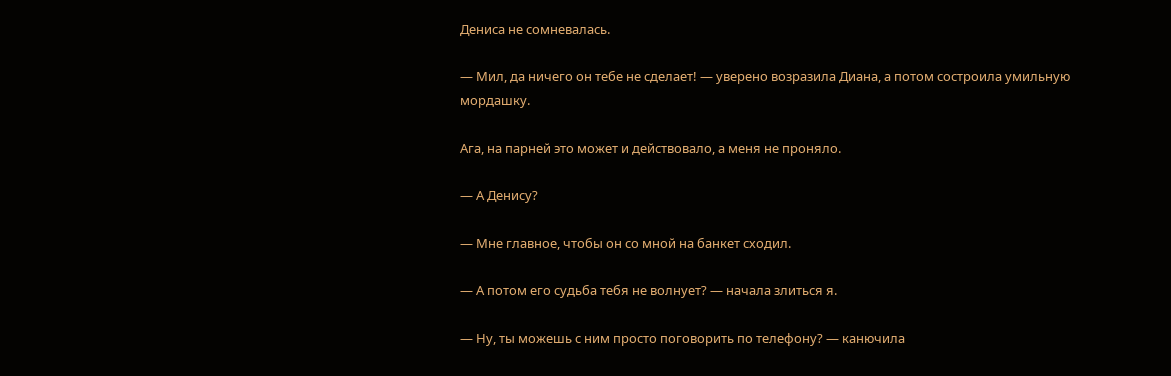Дениса не сомневалась.

— Мил, да ничего он тебе не сделает! — уверено возразила Диана, а потом состроила умильную мордашку.

Ага, на парней это может и действовало, а меня не проняло.

— А Денису?

— Мне главное, чтобы он со мной на банкет сходил.

— А потом его судьба тебя не волнует? — начала злиться я.

— Ну, ты можешь с ним просто поговорить по телефону? — канючила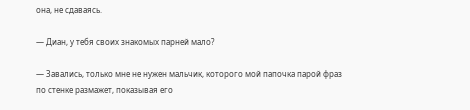она, не сдаваясь.

— Диан, у тебя своих знакомых парней мало?

— Завались, только мне не нужен мальчик, которого мой папочка парой фраз по стенке размажет, показывая его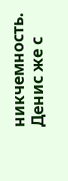никчемность. Денис же с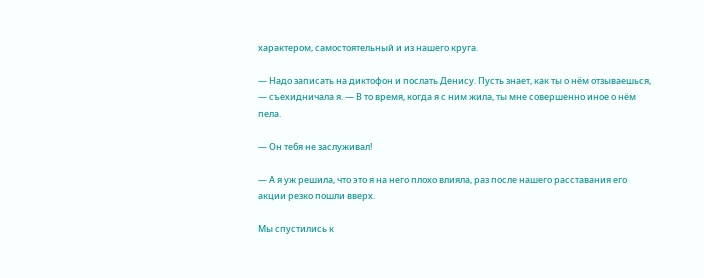характером, самостоятельный и из нашего круга.

— Надо записать на диктофон и послать Денису. Пусть знает, как ты о нём отзываешься, — съехидничала я. — В то время, когда я с ним жила, ты мне совершенно иное о нём пела.

— Он тебя не заслуживал!

— А я уж решила, что это я на него плохо влияла, раз после нашего расставания его акции резко пошли вверх.

Мы спустились к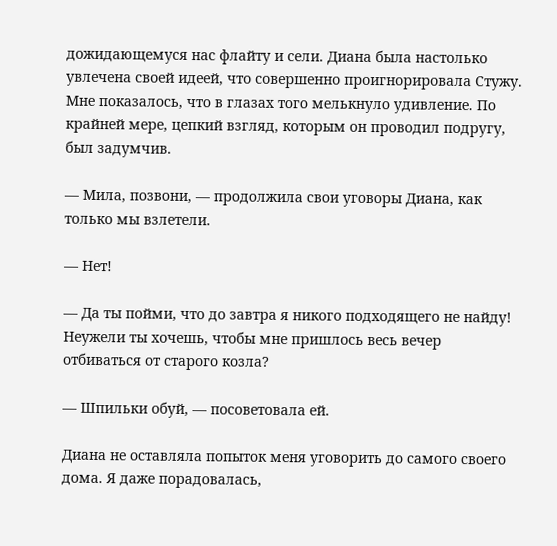дожидающемуся нас флайту и сели. Диана была настолько увлечена своей идеей, что совершенно проигнорировала Стужу. Мне показалось, что в глазах того мелькнуло удивление. По крайней мере, цепкий взгляд, которым он проводил подругу, был задумчив.

— Мила, позвони, — продолжила свои уговоры Диана, как только мы взлетели.

— Нет!

— Да ты пойми, что до завтра я никого подходящего не найду! Неужели ты хочешь, чтобы мне пришлось весь вечер отбиваться от старого козла?

— Шпильки обуй, — посоветовала ей.

Диана не оставляла попыток меня уговорить до самого своего дома. Я даже порадовалась,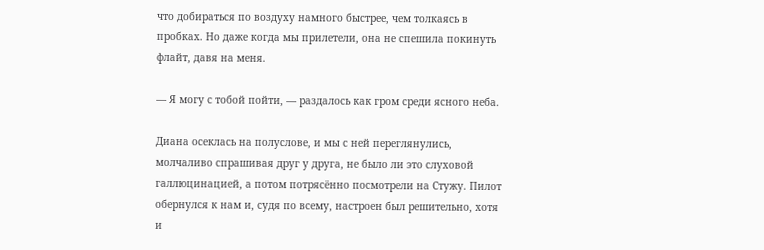что добираться по воздуху намного быстрее, чем толкаясь в пробках. Но даже когда мы прилетели, она не спешила покинуть флайт, давя на меня.

— Я могу с тобой пойти, — раздалось как гром среди ясного неба.

Диана осеклась на полуслове, и мы с ней переглянулись, молчаливо спрашивая друг у друга, не было ли это слуховой галлюцинацией, а потом потрясённо посмотрели на Стужу. Пилот обернулся к нам и, судя по всему, настроен был решительно, хотя и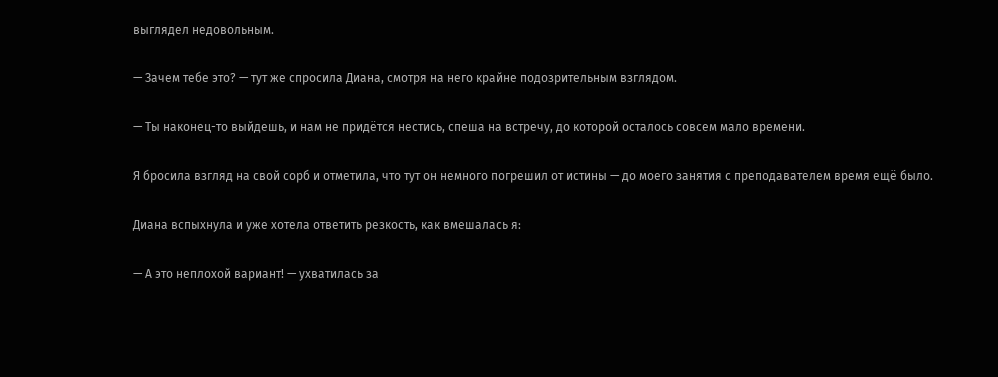выглядел недовольным.

— Зачем тебе это? — тут же спросила Диана, смотря на него крайне подозрительным взглядом.

— Ты наконец-то выйдешь, и нам не придётся нестись, спеша на встречу, до которой осталось совсем мало времени.

Я бросила взгляд на свой сорб и отметила, что тут он немного погрешил от истины — до моего занятия с преподавателем время ещё было.

Диана вспыхнула и уже хотела ответить резкость, как вмешалась я:

— А это неплохой вариант! — ухватилась за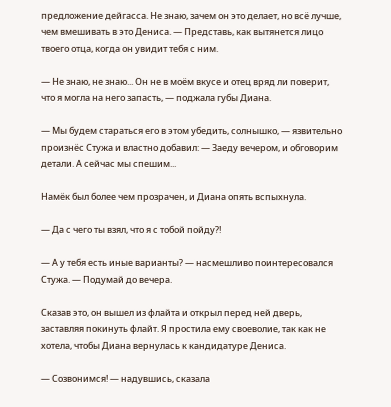предложение дейгасса. Не знаю, зачем он это делает, но всё лучше, чем вмешивать в это Дениса. — Представь, как вытянется лицо твоего отца, когда он увидит тебя с ним.

— Не знаю, не знаю... Он не в моём вкусе и отец вряд ли поверит, что я могла на него запасть, — поджала губы Диана.

— Мы будем стараться его в этом убедить, солнышко, — язвительно произнёс Стужа и властно добавил: — Заеду вечером, и обговорим детали. А сейчас мы спешим...

Намёк был более чем прозрачен, и Диана опять вспыхнула.

— Да с чего ты взял, что я с тобой пойду?!

— А у тебя есть иные варианты? — насмешливо поинтересовался Стужа. — Подумай до вечера.

Сказав это, он вышел из флайта и открыл перед ней дверь, заставляя покинуть флайт. Я простила ему своеволие, так как не хотела, чтобы Диана вернулась к кандидатуре Дениса.

— Созвонимся! — надувшись, сказала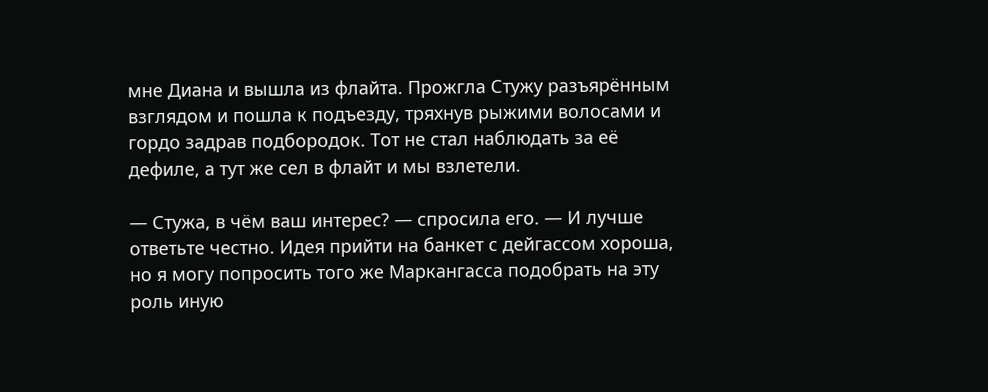мне Диана и вышла из флайта. Прожгла Стужу разъярённым взглядом и пошла к подъезду, тряхнув рыжими волосами и гордо задрав подбородок. Тот не стал наблюдать за её дефиле, а тут же сел в флайт и мы взлетели.

— Стужа, в чём ваш интерес? — спросила его. — И лучше ответьте честно. Идея прийти на банкет с дейгассом хороша, но я могу попросить того же Маркангасса подобрать на эту роль иную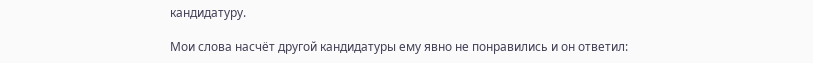кандидатуру.

Мои слова насчёт другой кандидатуры ему явно не понравились и он ответил: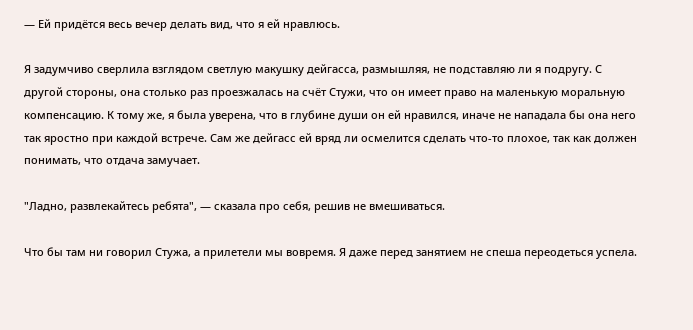— Ей придётся весь вечер делать вид, что я ей нравлюсь.

Я задумчиво сверлила взглядом светлую макушку дейгасса, размышляя, не подставляю ли я подругу. С другой стороны, она столько раз проезжалась на счёт Стужи, что он имеет право на маленькую моральную компенсацию. К тому же, я была уверена, что в глубине души он ей нравился, иначе не нападала бы она него так яростно при каждой встрече. Сам же дейгасс ей вряд ли осмелится сделать что-то плохое, так как должен понимать, что отдача замучает.

"Ладно, развлекайтесь ребята", — сказала про себя, решив не вмешиваться.

Что бы там ни говорил Стужа, а прилетели мы вовремя. Я даже перед занятием не спеша переодеться успела.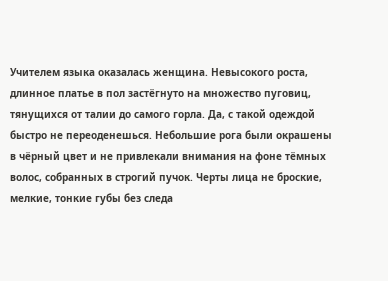Учителем языка оказалась женщина. Невысокого роста, длинное платье в пол застёгнуто на множество пуговиц, тянущихся от талии до самого горла. Да, с такой одеждой быстро не переоденешься. Небольшие рога были окрашены в чёрный цвет и не привлекали внимания на фоне тёмных волос, собранных в строгий пучок. Черты лица не броские, мелкие, тонкие губы без следа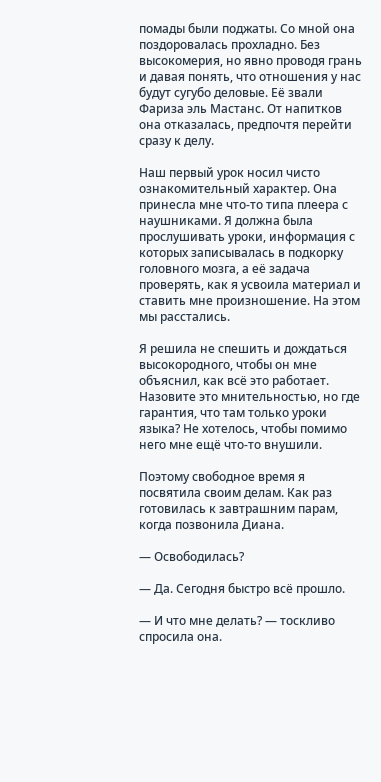помады были поджаты. Со мной она поздоровалась прохладно. Без высокомерия, но явно проводя грань и давая понять, что отношения у нас будут сугубо деловые. Её звали Фариза эль Мастанс. От напитков она отказалась, предпочтя перейти сразу к делу.

Наш первый урок носил чисто ознакомительный характер. Она принесла мне что-то типа плеера с наушниками. Я должна была прослушивать уроки, информация с которых записывалась в подкорку головного мозга, а её задача проверять, как я усвоила материал и ставить мне произношение. На этом мы расстались.

Я решила не спешить и дождаться высокородного, чтобы он мне объяснил, как всё это работает. Назовите это мнительностью, но где гарантия, что там только уроки языка? Не хотелось, чтобы помимо него мне ещё что-то внушили.

Поэтому свободное время я посвятила своим делам. Как раз готовилась к завтрашним парам, когда позвонила Диана.

— Освободилась?

— Да. Сегодня быстро всё прошло.

— И что мне делать? — тоскливо спросила она.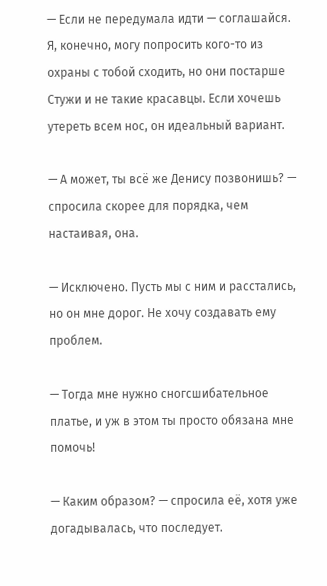— Если не передумала идти — соглашайся. Я, конечно, могу попросить кого-то из охраны с тобой сходить, но они постарше Стужи и не такие красавцы. Если хочешь утереть всем нос, он идеальный вариант.

— А может, ты всё же Денису позвонишь? — спросила скорее для порядка, чем настаивая, она.

— Исключено. Пусть мы с ним и расстались, но он мне дорог. Не хочу создавать ему проблем.

— Тогда мне нужно сногсшибательное платье, и уж в этом ты просто обязана мне помочь!

— Каким образом? — спросила её, хотя уже догадывалась, что последует.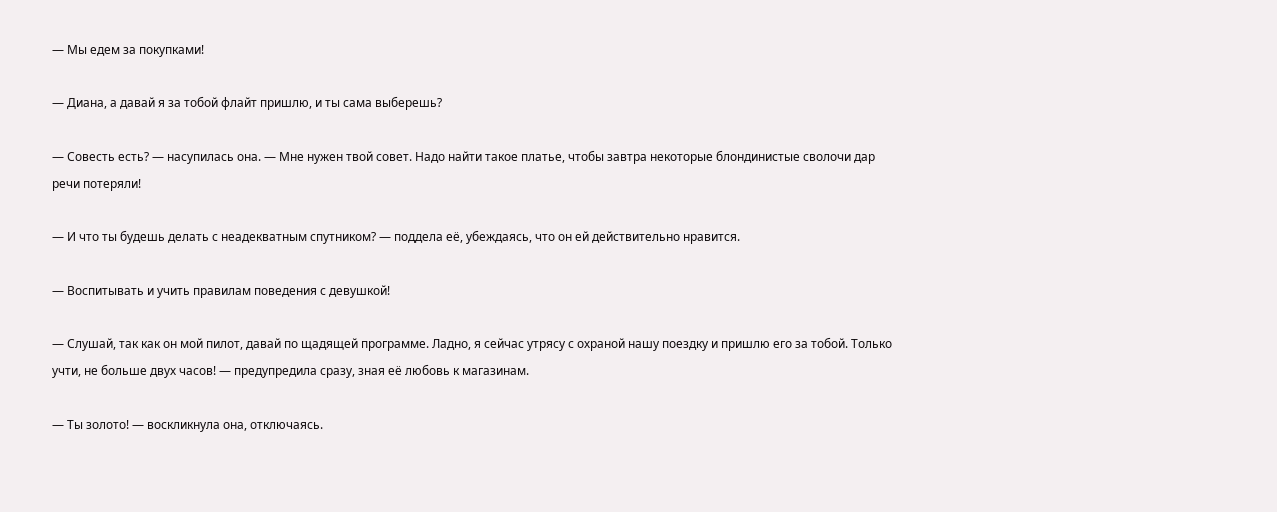— Мы едем за покупками!

— Диана, а давай я за тобой флайт пришлю, и ты сама выберешь?

— Совесть есть? — насупилась она. — Мне нужен твой совет. Надо найти такое платье, чтобы завтра некоторые блондинистые сволочи дар речи потеряли!

— И что ты будешь делать с неадекватным спутником? — поддела её, убеждаясь, что он ей действительно нравится.

— Воспитывать и учить правилам поведения с девушкой!

— Слушай, так как он мой пилот, давай по щадящей программе. Ладно, я сейчас утрясу с охраной нашу поездку и пришлю его за тобой. Только учти, не больше двух часов! — предупредила сразу, зная её любовь к магазинам.

— Ты золото! — воскликнула она, отключаясь.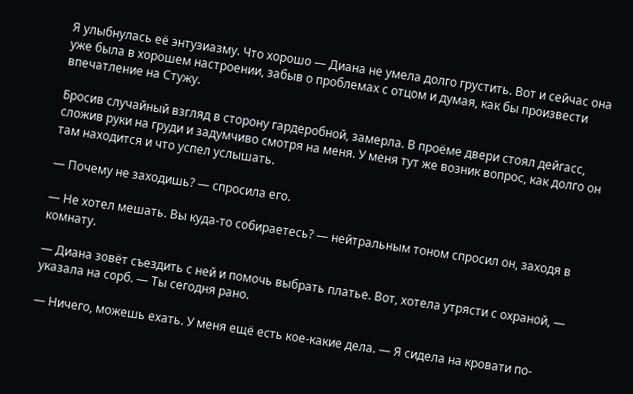Я улыбнулась её энтузиазму. Что хорошо — Диана не умела долго грустить. Вот и сейчас она уже была в хорошем настроении, забыв о проблемах с отцом и думая, как бы произвести впечатление на Стужу.

Бросив случайный взгляд в сторону гардеробной, замерла. В проёме двери стоял дейгасс, сложив руки на груди и задумчиво смотря на меня. У меня тут же возник вопрос, как долго он там находится и что успел услышать.

— Почему не заходишь? — спросила его.

— Не хотел мешать. Вы куда-то собираетесь? — нейтральным тоном спросил он, заходя в комнату.

— Диана зовёт съездить с ней и помочь выбрать платье. Вот, хотела утрясти с охраной, — указала на сорб. — Ты сегодня рано.

— Ничего, можешь ехать. У меня ещё есть кое-какие дела. — Я сидела на кровати по-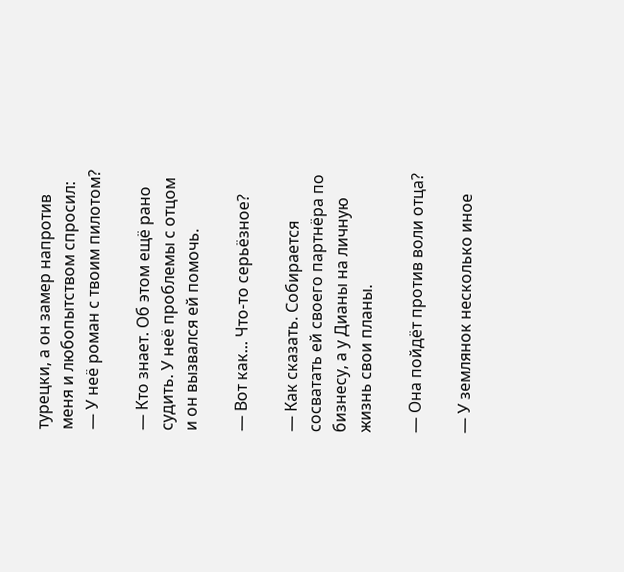турецки, а он замер напротив меня и любопытством спросил: — У неё роман с твоим пилотом?

— Кто знает. Об этом ещё рано судить. У неё проблемы с отцом и он вызвался ей помочь.

— Вот как... Что-то серьёзное?

— Как сказать. Собирается сосватать ей своего партнёра по бизнесу, а у Дианы на личную жизнь свои планы.

— Она пойдёт против воли отца?

— У землянок несколько иное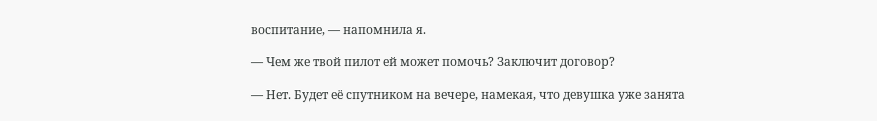воспитание, — напомнила я.

— Чем же твой пилот ей может помочь? Заключит договор?

— Нет. Будет её спутником на вечере, намекая, что девушка уже занята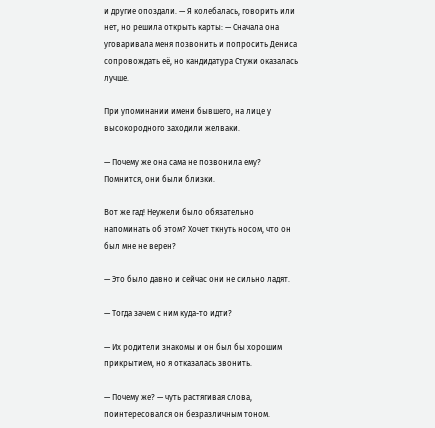и другие опоздали. — Я колебалась, говорить или нет, но решила открыть карты: — Сначала она уговаривала меня позвонить и попросить Дениса сопровождать её, но кандидатура Стужи оказалась лучше.

При упоминании имени бывшего, на лице у высокородного заходили желваки.

— Почему же она сама не позвонила ему? Помнится, они были близки.

Вот же гад! Неужели было обязательно напоминать об этом? Хочет ткнуть носом, что он был мне не верен?

— Это было давно и сейчас они не сильно ладят.

— Тогда зачем с ним куда-то идти?

— Их родители знакомы и он был бы хорошим прикрытием, но я отказалась звонить.

— Почему же? — чуть растягивая слова, поинтересовался он безразличным тоном.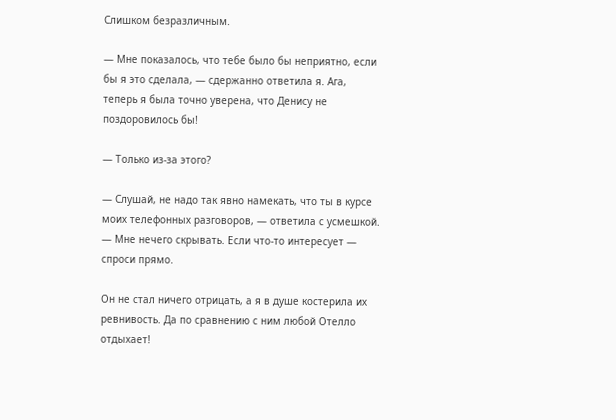Слишком безразличным.

— Мне показалось, что тебе было бы неприятно, если бы я это сделала, — сдержанно ответила я. Ага, теперь я была точно уверена, что Денису не поздоровилось бы!

— Только из-за этого?

— Слушай, не надо так явно намекать, что ты в курсе моих телефонных разговоров, — ответила с усмешкой. — Мне нечего скрывать. Если что-то интересует — спроси прямо.

Он не стал ничего отрицать, а я в душе костерила их ревнивость. Да по сравнению с ним любой Отелло отдыхает!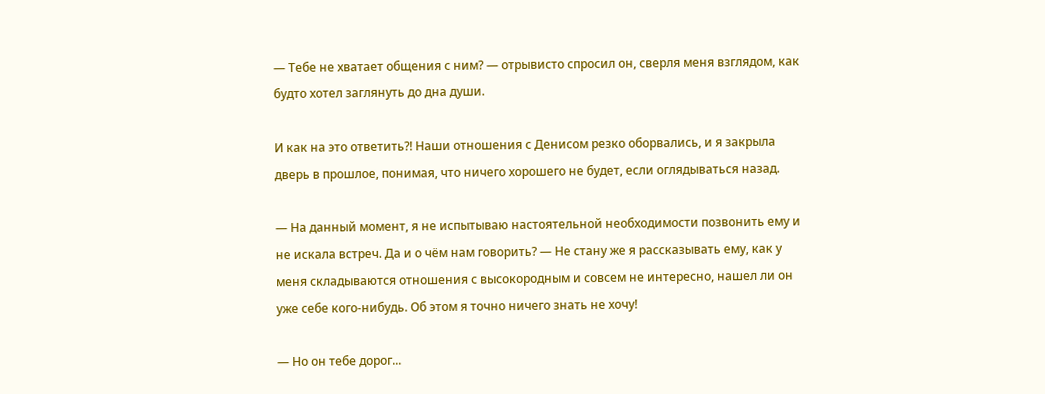— Тебе не хватает общения с ним? — отрывисто спросил он, сверля меня взглядом, как будто хотел заглянуть до дна души.

И как на это ответить?! Наши отношения с Денисом резко оборвались, и я закрыла дверь в прошлое, понимая, что ничего хорошего не будет, если оглядываться назад.

— На данный момент, я не испытываю настоятельной необходимости позвонить ему и не искала встреч. Да и о чём нам говорить? — Не стану же я рассказывать ему, как у меня складываются отношения с высокородным и совсем не интересно, нашел ли он уже себе кого-нибудь. Об этом я точно ничего знать не хочу!

— Но он тебе дорог...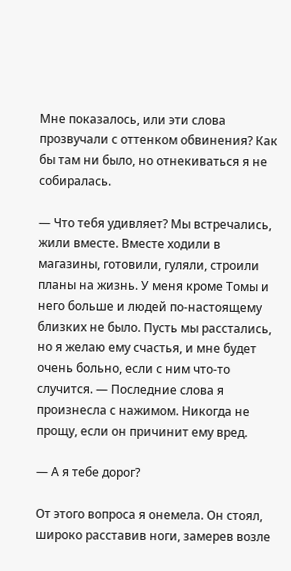Мне показалось, или эти слова прозвучали с оттенком обвинения? Как бы там ни было, но отнекиваться я не собиралась.

— Что тебя удивляет? Мы встречались, жили вместе. Вместе ходили в магазины, готовили, гуляли, строили планы на жизнь. У меня кроме Томы и него больше и людей по-настоящему близких не было. Пусть мы расстались, но я желаю ему счастья, и мне будет очень больно, если с ним что-то случится. — Последние слова я произнесла с нажимом. Никогда не прощу, если он причинит ему вред.

— А я тебе дорог?

От этого вопроса я онемела. Он стоял, широко расставив ноги, замерев возле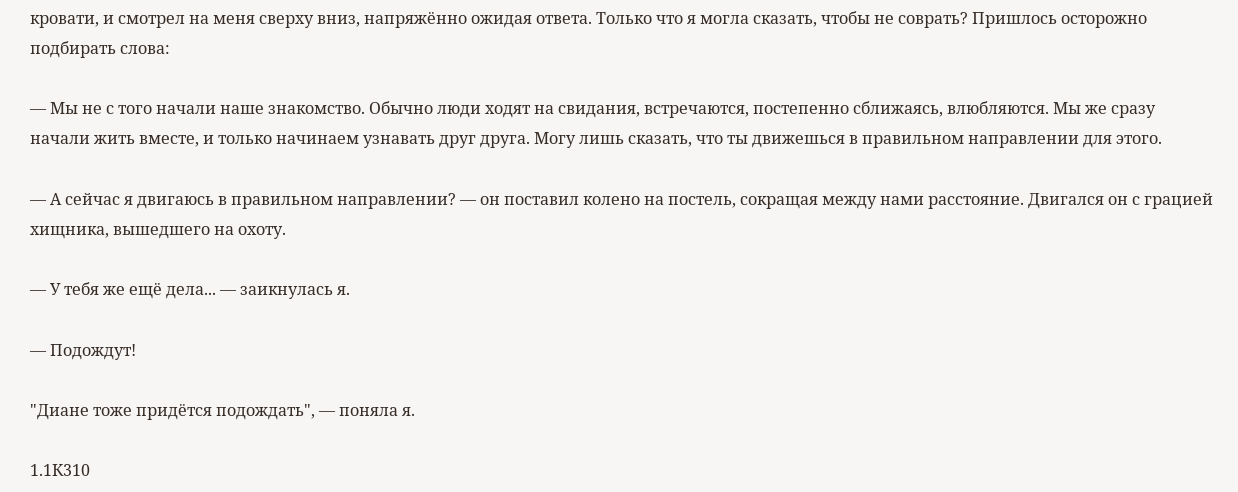кровати, и смотрел на меня сверху вниз, напряжённо ожидая ответа. Только что я могла сказать, чтобы не соврать? Пришлось осторожно подбирать слова:

— Мы не с того начали наше знакомство. Обычно люди ходят на свидания, встречаются, постепенно сближаясь, влюбляются. Мы же сразу начали жить вместе, и только начинаем узнавать друг друга. Могу лишь сказать, что ты движешься в правильном направлении для этого.

— А сейчас я двигаюсь в правильном направлении? — он поставил колено на постель, сокращая между нами расстояние. Двигался он с грацией хищника, вышедшего на охоту.

— У тебя же ещё дела... — заикнулась я.

— Подождут!

"Диане тоже придётся подождать", — поняла я.

1.1К310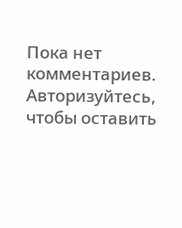Пока нет комментариев. Авторизуйтесь, чтобы оставить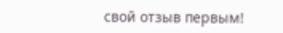свой отзыв первым!